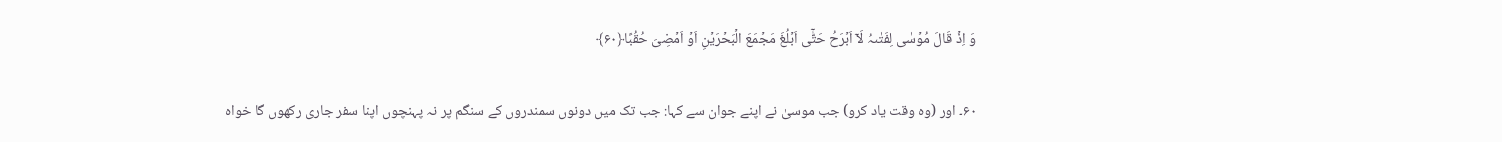وَ اِذۡ قَالَ مُوۡسٰی لِفَتٰىہُ لَاۤ اَبۡرَحُ حَتّٰۤی اَبۡلُغَ مَجۡمَعَ الۡبَحۡرَیۡنِ اَوۡ اَمۡضِیَ حُقُبًا﴿۶۰﴾

۶۰۔ اور (وہ وقت یاد کرو) جب موسیٰ نے اپنے جوان سے کہا: جب تک میں دونوں سمندروں کے سنگم پر نہ پہنچوں اپنا سفر جاری رکھوں گا خواہ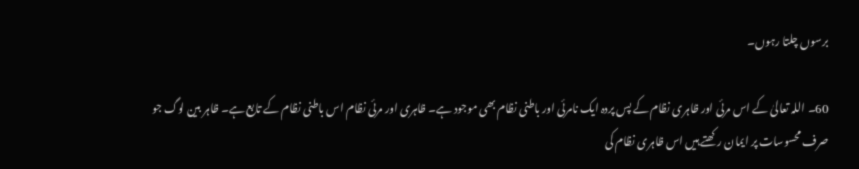برسوں چلتا رہوں۔

60۔ اللہ تعالیٰ کے اس مرئی اور ظاہری نظام کے پس پردہ ایک نامرئی اور باطنی نظام بھی موجود ہے۔ ظاہری اور مرئی نظام اس باطنی نظام کے تابع ہے۔ ظاہر بین لوگ جو صرف محسوسات پر ایمان رکھتے ہیں اس ظاہری نظام کی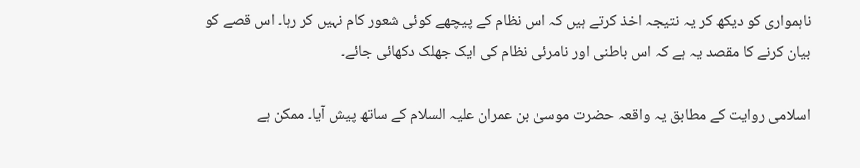ناہمواری کو دیکھ کر یہ نتیجہ اخذ کرتے ہیں کہ اس نظام کے پیچھے کوئی شعور کام نہیں کر رہا۔ اس قصے کو بیان کرنے کا مقصد یہ ہے کہ اس باطنی اور نامرئی نظام کی ایک جھلک دکھائی جائے۔

اسلامی روایت کے مطابق یہ واقعہ حضرت موسیٰ بن عمران علیہ السلام کے ساتھ پیش آیا۔ ممکن ہے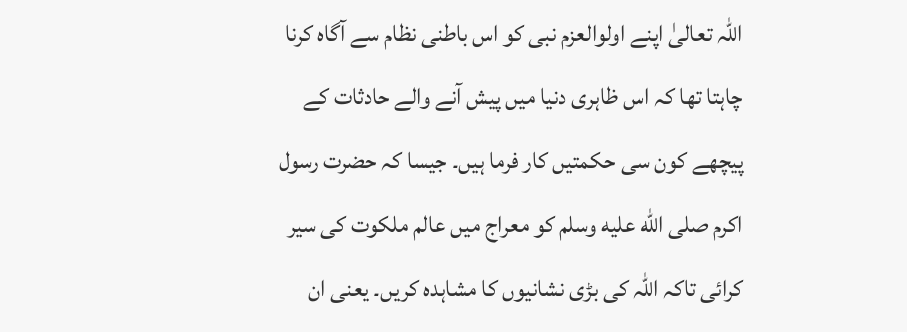اللہ تعالیٰ اپنے اولوالعزم نبی کو اس باطنی نظام سے آگاہ کرنا چاہتا تھا کہ اس ظاہری دنیا میں پیش آنے والے حادثات کے پیچھے کون سی حکمتیں کار فرما ہیں۔ جیسا کہ حضرت رسول اکرم صلى الله عليه وسلم کو معراج میں عالم ملکوت کی سیر کرائی تاکہ اللہ کی بڑی نشانیوں کا مشاہدہ کریں۔ یعنی ان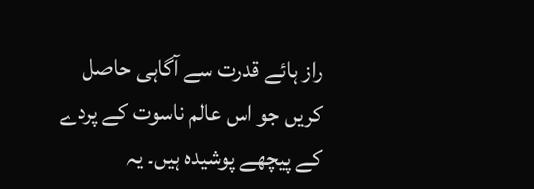راز ہائے قدرت سے آگاہی حاصل کریں جو اس عالم ناسوت کے پردے کے پیچھے پوشیدہ ہیں۔ یہ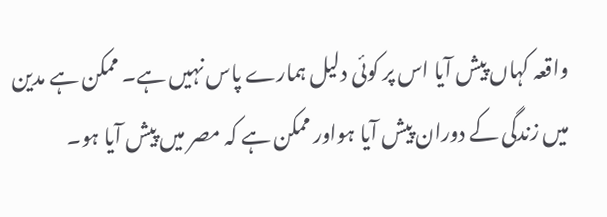واقعہ کہاں پیش آیا اس پر کوئی دلیل ہمارے پاس نہیں ہے۔ ممکن ہے مدین میں زندگی کے دوران پیش آیا ہواور ممکن ہے کہ مصر میں پیش آیا ہو۔